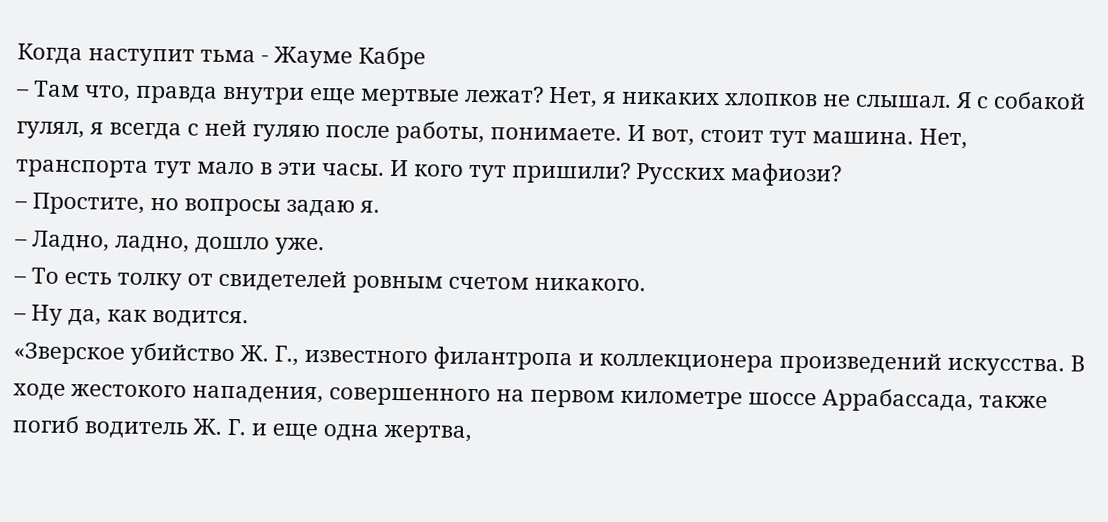Когда наступит тьма - Жауме Кабре
– Там что, правда внутри еще мертвые лежат? Нет, я никаких хлопков не слышал. Я с собакой гулял, я всегда с ней гуляю после работы, понимаете. И вот, стоит тут машина. Нет, транспорта тут мало в эти часы. И кого тут пришили? Русских мафиози?
– Простите, но вопросы задаю я.
– Ладно, ладно, дошло уже.
– То есть толку от свидетелей ровным счетом никакого.
– Ну да, как водится.
«Зверское убийство Ж. Г., известного филантропа и коллекционера произведений искусства. В ходе жестокого нападения, совершенного на первом километре шоссе Аррабассада, также погиб водитель Ж. Г. и еще одна жертва,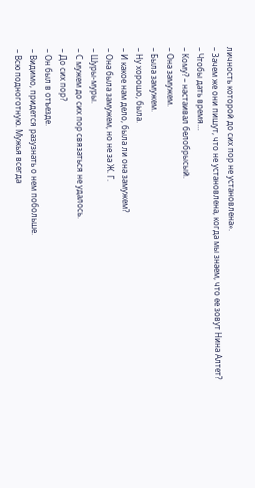личность которой до сих пор не установлена».
– Зачем же они пишут, что не установлена, когда мы знаем, что ее зовут Нина Алтет?
– Чтобы дать время…
– Кому? – настаивал белобрысый.
– Она замужем.
– Была замужем.
– Ну хорошо, была.
– И какое нам дело, была ли она замужем?
– Она была замужем, но не за Ж. Г.
– Шуры-муры.
– С мужем до сих пор связаться не удалось.
– До сих пор?
– Он был в отъезде.
– Видимо, придется разузнать о нем побольше.
– Всю подноготную. Мужья всегда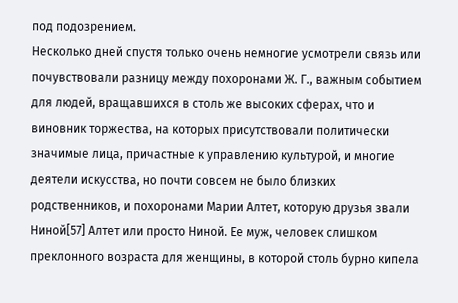под подозрением.
Несколько дней спустя только очень немногие усмотрели связь или почувствовали разницу между похоронами Ж. Г., важным событием для людей, вращавшихся в столь же высоких сферах, что и виновник торжества, на которых присутствовали политически значимые лица, причастные к управлению культурой, и многие деятели искусства, но почти совсем не было близких родственников, и похоронами Марии Алтет, которую друзья звали Ниной[57] Алтет или просто Ниной. Ее муж, человек слишком преклонного возраста для женщины, в которой столь бурно кипела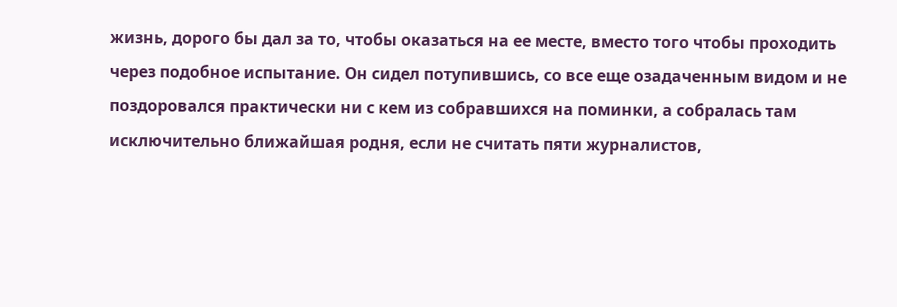жизнь, дорого бы дал за то, чтобы оказаться на ее месте, вместо того чтобы проходить через подобное испытание. Он сидел потупившись, со все еще озадаченным видом и не поздоровался практически ни с кем из собравшихся на поминки, а собралась там исключительно ближайшая родня, если не считать пяти журналистов,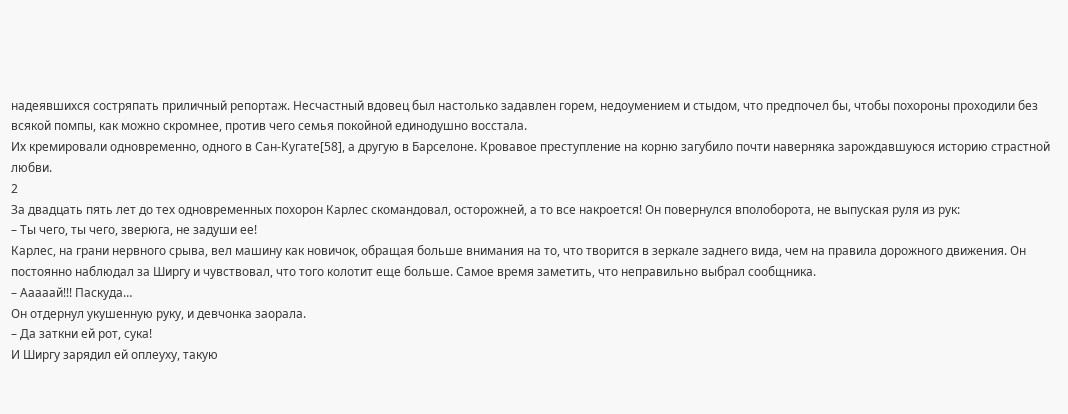надеявшихся состряпать приличный репортаж. Несчастный вдовец был настолько задавлен горем, недоумением и стыдом, что предпочел бы, чтобы похороны проходили без всякой помпы, как можно скромнее, против чего семья покойной единодушно восстала.
Их кремировали одновременно, одного в Сан-Кугате[58], а другую в Барселоне. Кровавое преступление на корню загубило почти наверняка зарождавшуюся историю страстной любви.
2
За двадцать пять лет до тех одновременных похорон Карлес скомандовал, осторожней, а то все накроется! Он повернулся вполоборота, не выпуская руля из рук:
– Ты чего, ты чего, зверюга, не задуши ее!
Карлес, на грани нервного срыва, вел машину как новичок, обращая больше внимания на то, что творится в зеркале заднего вида, чем на правила дорожного движения. Он постоянно наблюдал за Ширгу и чувствовал, что того колотит еще больше. Самое время заметить, что неправильно выбрал сообщника.
– Ааааай!!! Паскуда…
Он отдернул укушенную руку, и девчонка заорала.
– Да заткни ей рот, сука!
И Ширгу зарядил ей оплеуху, такую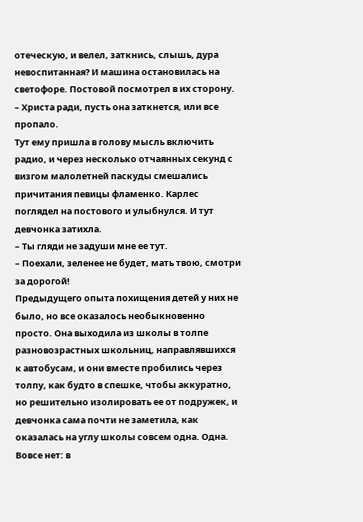отеческую, и велел, заткнись, слышь, дура невоспитанная? И машина остановилась на светофоре. Постовой посмотрел в их сторону.
– Христа ради, пусть она заткнется, или все пропало.
Тут ему пришла в голову мысль включить радио, и через несколько отчаянных секунд с визгом малолетней паскуды смешались причитания певицы фламенко. Карлес поглядел на постового и улыбнулся. И тут девчонка затихла.
– Ты гляди не задуши мне ее тут.
– Поехали, зеленее не будет, мать твою, смотри за дорогой!
Предыдущего опыта похищения детей у них не было, но все оказалось необыкновенно просто. Она выходила из школы в толпе разновозрастных школьниц, направлявшихся к автобусам, и они вместе пробились через толпу, как будто в спешке, чтобы аккуратно, но решительно изолировать ее от подружек, и девчонка сама почти не заметила, как оказалась на углу школы совсем одна. Одна. Вовсе нет: в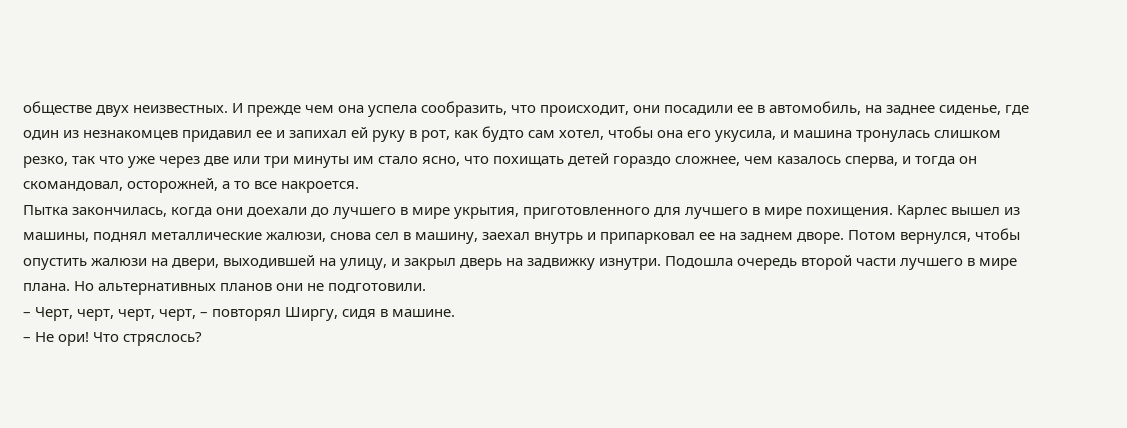обществе двух неизвестных. И прежде чем она успела сообразить, что происходит, они посадили ее в автомобиль, на заднее сиденье, где один из незнакомцев придавил ее и запихал ей руку в рот, как будто сам хотел, чтобы она его укусила, и машина тронулась слишком резко, так что уже через две или три минуты им стало ясно, что похищать детей гораздо сложнее, чем казалось сперва, и тогда он скомандовал, осторожней, а то все накроется.
Пытка закончилась, когда они доехали до лучшего в мире укрытия, приготовленного для лучшего в мире похищения. Карлес вышел из машины, поднял металлические жалюзи, снова сел в машину, заехал внутрь и припарковал ее на заднем дворе. Потом вернулся, чтобы опустить жалюзи на двери, выходившей на улицу, и закрыл дверь на задвижку изнутри. Подошла очередь второй части лучшего в мире плана. Но альтернативных планов они не подготовили.
– Черт, черт, черт, черт, – повторял Ширгу, сидя в машине.
– Не ори! Что стряслось?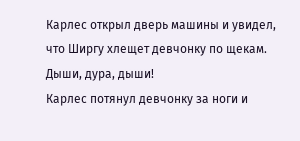Карлес открыл дверь машины и увидел, что Ширгу хлещет девчонку по щекам. Дыши, дура, дыши!
Карлес потянул девчонку за ноги и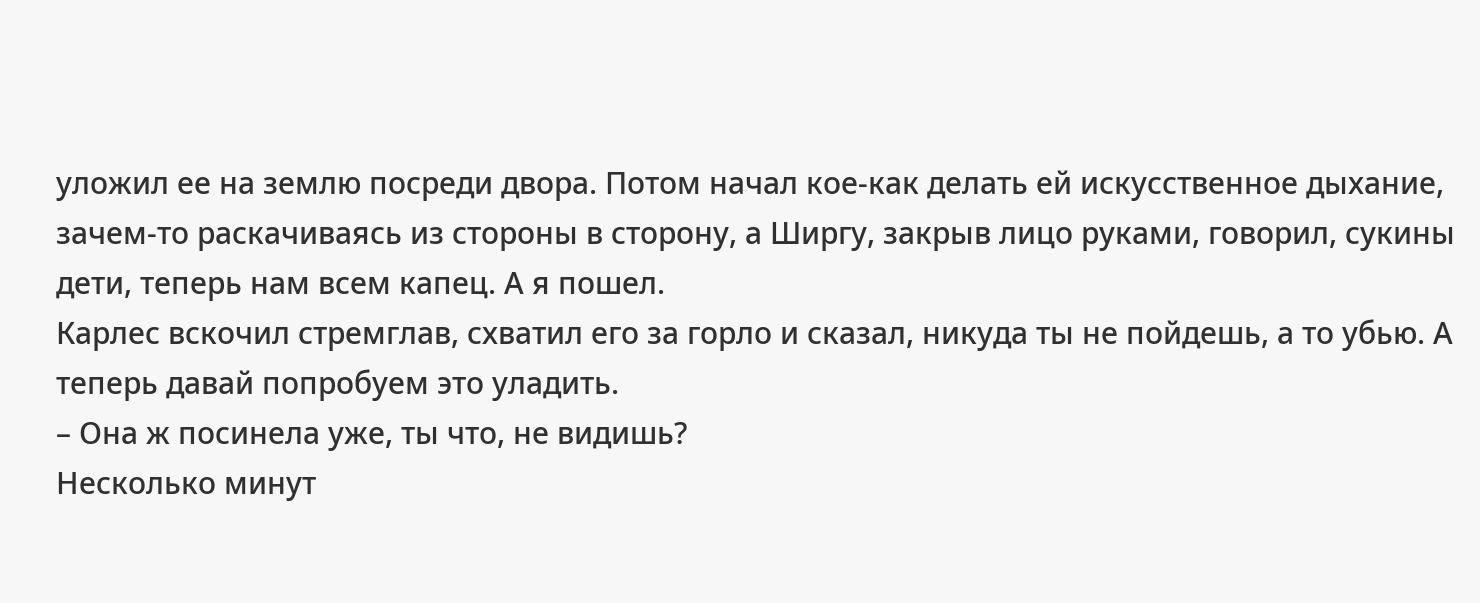уложил ее на землю посреди двора. Потом начал кое-как делать ей искусственное дыхание, зачем-то раскачиваясь из стороны в сторону, а Ширгу, закрыв лицо руками, говорил, сукины дети, теперь нам всем капец. А я пошел.
Карлес вскочил стремглав, схватил его за горло и сказал, никуда ты не пойдешь, а то убью. А теперь давай попробуем это уладить.
– Она ж посинела уже, ты что, не видишь?
Несколько минут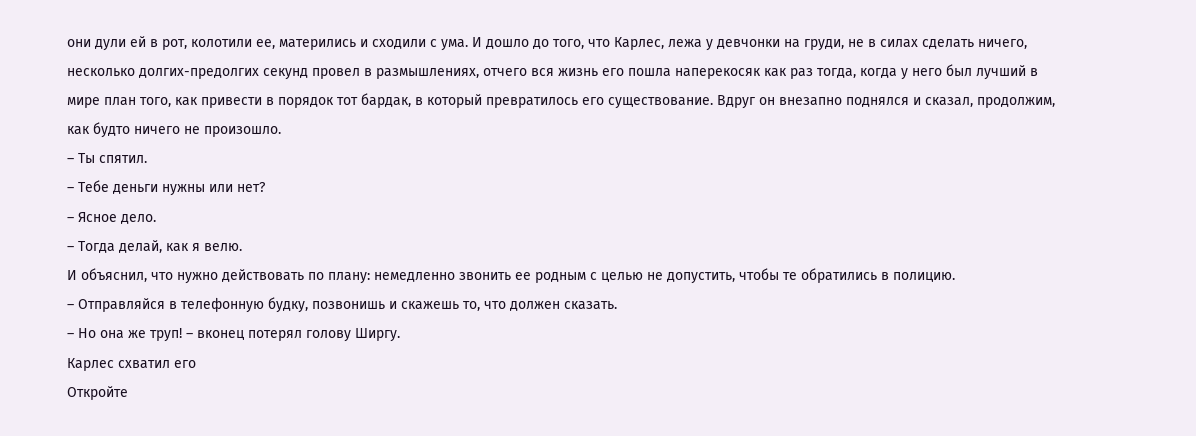они дули ей в рот, колотили ее, матерились и сходили с ума. И дошло до того, что Карлес, лежа у девчонки на груди, не в силах сделать ничего, несколько долгих-предолгих секунд провел в размышлениях, отчего вся жизнь его пошла наперекосяк как раз тогда, когда у него был лучший в мире план того, как привести в порядок тот бардак, в который превратилось его существование. Вдруг он внезапно поднялся и сказал, продолжим, как будто ничего не произошло.
– Ты спятил.
– Тебе деньги нужны или нет?
– Ясное дело.
– Тогда делай, как я велю.
И объяснил, что нужно действовать по плану: немедленно звонить ее родным с целью не допустить, чтобы те обратились в полицию.
– Отправляйся в телефонную будку, позвонишь и скажешь то, что должен сказать.
– Но она же труп! – вконец потерял голову Ширгу.
Карлес схватил его
Откройте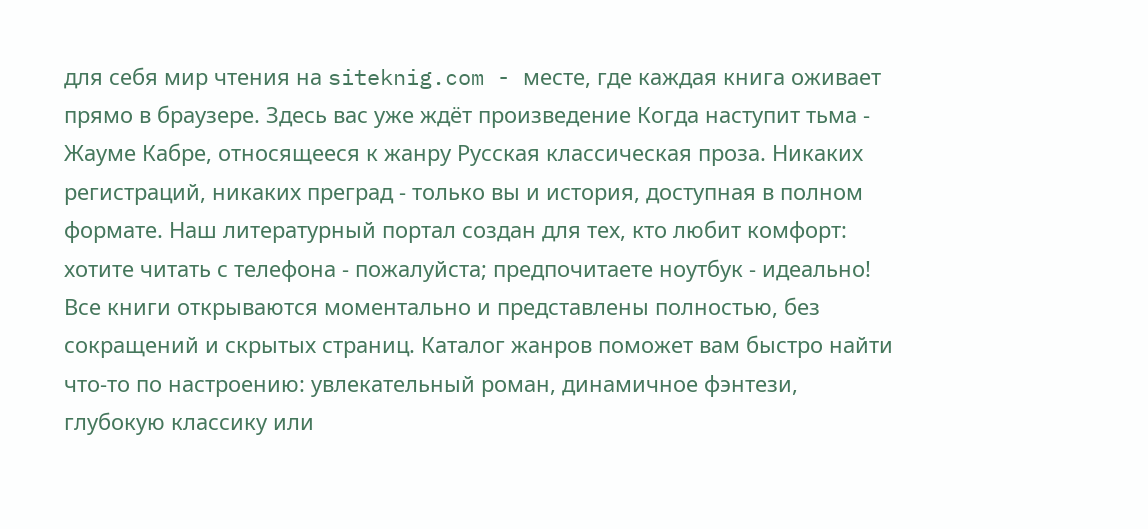для себя мир чтения на siteknig.com - месте, где каждая книга оживает прямо в браузере. Здесь вас уже ждёт произведение Когда наступит тьма - Жауме Кабре, относящееся к жанру Русская классическая проза. Никаких регистраций, никаких преград - только вы и история, доступная в полном формате. Наш литературный портал создан для тех, кто любит комфорт: хотите читать с телефона - пожалуйста; предпочитаете ноутбук - идеально! Все книги открываются моментально и представлены полностью, без сокращений и скрытых страниц. Каталог жанров поможет вам быстро найти что-то по настроению: увлекательный роман, динамичное фэнтези, глубокую классику или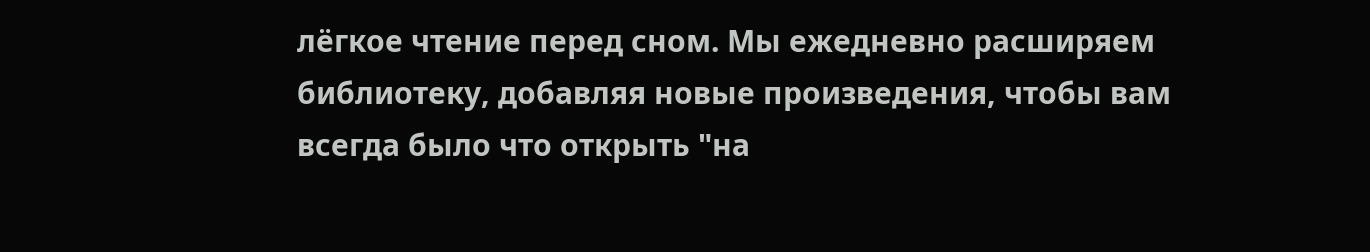лёгкое чтение перед сном. Мы ежедневно расширяем библиотеку, добавляя новые произведения, чтобы вам всегда было что открыть "на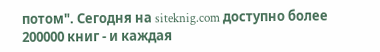потом". Сегодня на siteknig.com доступно более 200000 книг - и каждая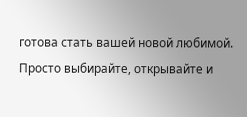готова стать вашей новой любимой. Просто выбирайте, открывайте и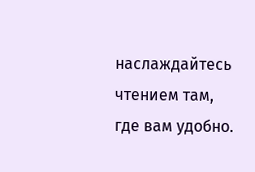наслаждайтесь чтением там, где вам удобно.